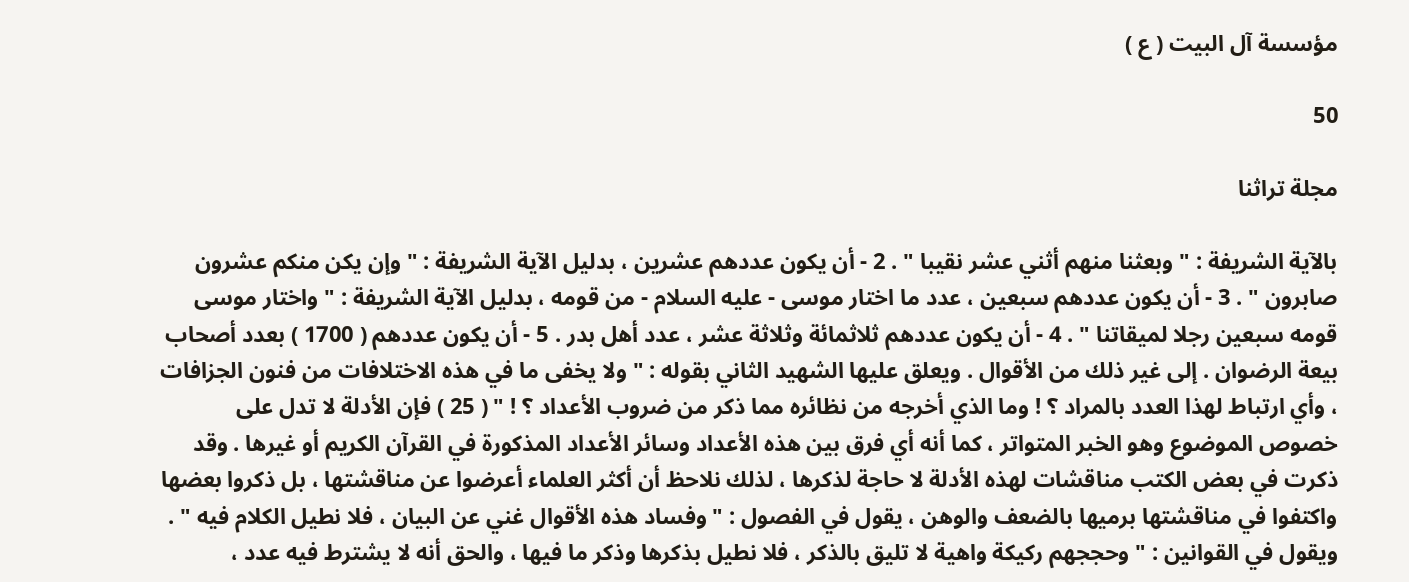مؤسسة آل البيت ( ع )

50

مجلة تراثنا

بالآية الشريفة : " وبعثنا منهم أثني عشر نقيبا " . 2 - أن يكون عددهم عشرين ، بدليل الآية الشريفة : " وإن يكن منكم عشرون صابرون " . 3 - أن يكون عددهم سبعين ، عدد ما اختار موسى - عليه السلام - من قومه ، بدليل الآية الشريفة : " واختار موسى قومه سبعين رجلا لميقاتنا " . 4 - أن يكون عددهم ثلاثمائة وثلاثة عشر ، عدد أهل بدر . 5 - أن يكون عددهم ( 1700 ) بعدد أصحاب بيعة الرضوان . إلى غير ذلك من الأقوال . ويعلق عليها الشهيد الثاني بقوله : " ولا يخفى ما في هذه الاختلافات من فنون الجزافات ، وأي ارتباط لهذا العدد بالمراد ؟ ! وما الذي أخرجه من نظائره مما ذكر من ضروب الأعداد ؟ ! " ( 25 ) فإن الأدلة لا تدل على خصوص الموضوع وهو الخبر المتواتر ، كما أنه أي فرق بين هذه الأعداد وسائر الأعداد المذكورة في القرآن الكريم أو غيرها . وقد ذكرت في بعض الكتب مناقشات لهذه الأدلة لا حاجة لذكرها ، لذلك نلاحظ أن أكثر العلماء أعرضوا عن مناقشتها ، بل ذكروا بعضها واكتفوا في مناقشتها برميها بالضعف والوهن ، يقول في الفصول : " وفساد هذه الأقوال غني عن البيان ، فلا نطيل الكلام فيه " . ويقول في القوانين : " وحججهم ركيكة واهية لا تليق بالذكر ، فلا نطيل بذكرها وذكر ما فيها ، والحق أنه لا يشترط فيه عدد ،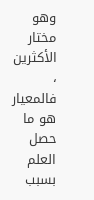وهو مختار الأكثرين ، فالمعيار هو ما حصل العلم بسبب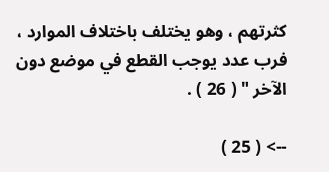كثرتهم ، وهو يختلف باختلاف الموارد ، فرب عدد يوجب القطع في موضع دون الآخر " ( 26 ) .

--> ( 25 )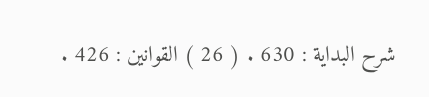شرح البداية : 630 . ( 26 ) القوانين : 426 .